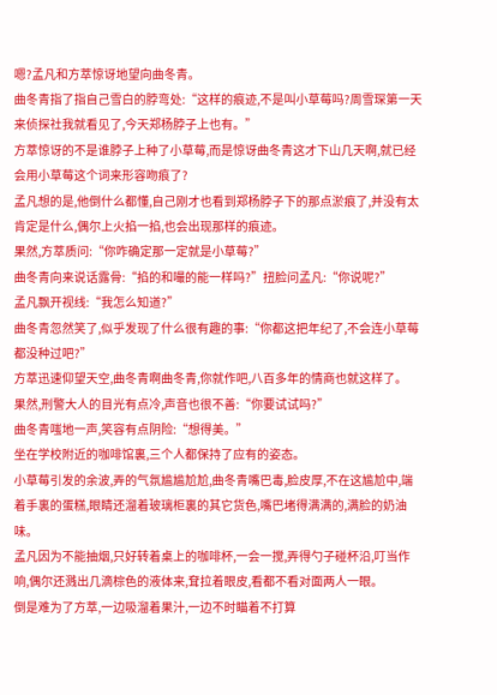嗯?孟凡和方萃惊讶地望向曲冬青。
曲冬青指了指自己雪白的脖弯处:“这样的痕迹,不是叫小草莓吗?周雪琛第一天来侦探社我就看见了,今天郑杨脖子上也有。”
方萃惊讶的不是谁脖子上种了小草莓,而是惊讶曲冬青这才下山几天啊,就已经会用小草莓这个词来形容吻痕了?
孟凡想的是,他倒什么都懂,自己刚才也看到郑杨脖子下的那点淤痕了,并没有太肯定是什么,偶尔上火掐一掐,也会出现那样的痕迹。
果然,方萃质问:“你咋确定那一定就是小草莓?”
曲冬青向来说话露骨:“掐的和嘬的能一样吗?”扭脸问孟凡:“你说呢?”
孟凡飘开视线:“我怎么知道?”
曲冬青忽然笑了,似乎发现了什么很有趣的事:“你都这把年纪了,不会连小草莓都没种过吧?”
方萃迅速仰望天空,曲冬青啊曲冬青,你就作吧,八百多年的情商也就这样了。
果然,刑警大人的目光有点冷,声音也很不善:“你要试试吗?”
曲冬青嗤地一声,笑容有点阴险:“想得美。”
坐在学校附近的咖啡馆裏,三个人都保持了应有的姿态。
小草莓引发的余波,弄的气氛尴尴尬尬,曲冬青嘴巴毒,脸皮厚,不在这尴尬中,端着手裏的蛋糕,眼睛还溜着玻璃柜裏的其它货色,嘴巴堵得满满的,满脸的奶油味。
孟凡因为不能抽烟,只好转着桌上的咖啡杯,一会一搅,弄得勺子碰杯沿,叮当作响,偶尔还溅出几滴棕色的液体来,耷拉着眼皮,看都不看对面两人一眼。
倒是难为了方萃,一边吸溜着果汁,一边不时瞄着不打算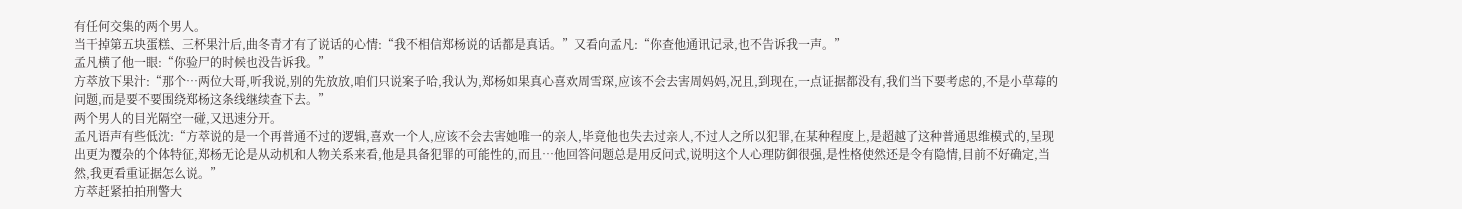有任何交集的两个男人。
当干掉第五块蛋糕、三杯果汁后,曲冬青才有了说话的心情:“我不相信郑杨说的话都是真话。”又看向孟凡:“你查他通讯记录,也不告诉我一声。”
孟凡横了他一眼:“你验尸的时候也没告诉我。”
方萃放下果汁:“那个…两位大哥,听我说,别的先放放,咱们只说案子哈,我认为,郑杨如果真心喜欢周雪琛,应该不会去害周妈妈,况且,到现在,一点证据都没有,我们当下要考虑的,不是小草莓的问题,而是要不要围绕郑杨这条线继续查下去。”
两个男人的目光隔空一碰,又迅速分开。
孟凡语声有些低沈:“方萃说的是一个再普通不过的逻辑,喜欢一个人,应该不会去害她唯一的亲人,毕竟他也失去过亲人,不过人之所以犯罪,在某种程度上,是超越了这种普通思维模式的,呈现出更为覆杂的个体特征,郑杨无论是从动机和人物关系来看,他是具备犯罪的可能性的,而且…他回答问题总是用反问式,说明这个人心理防御很强,是性格使然还是令有隐情,目前不好确定,当然,我更看重证据怎么说。”
方萃赶紧拍拍刑警大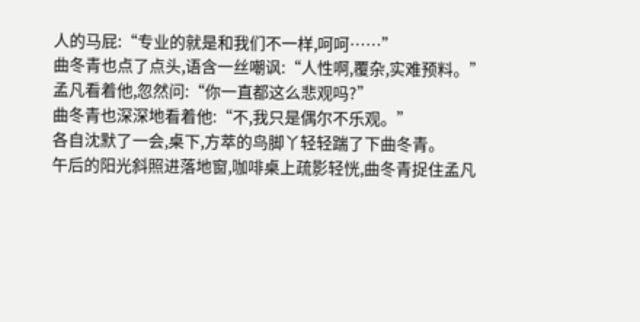人的马屁:“专业的就是和我们不一样,呵呵……”
曲冬青也点了点头,语含一丝嘲讽:“人性啊,覆杂,实难预料。”
孟凡看着他,忽然问:“你一直都这么悲观吗?”
曲冬青也深深地看着他:“不,我只是偶尔不乐观。”
各自沈默了一会,桌下,方萃的鸟脚丫轻轻踹了下曲冬青。
午后的阳光斜照进落地窗,咖啡桌上疏影轻恍,曲冬青捉住孟凡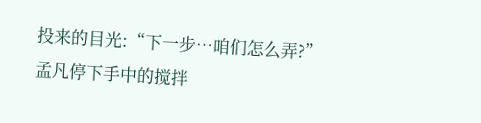投来的目光:“下一步…咱们怎么弄?”
孟凡停下手中的搅拌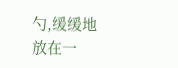勺,缓缓地放在一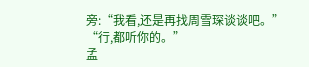旁:“我看,还是再找周雪琛谈谈吧。”
“行,都听你的。”
孟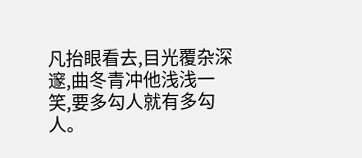凡抬眼看去,目光覆杂深邃,曲冬青冲他浅浅一笑,要多勾人就有多勾人。